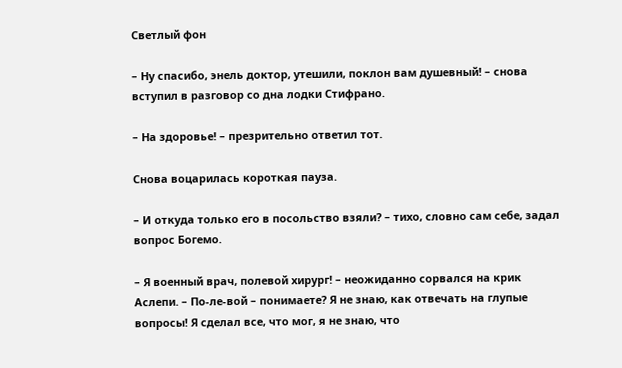Светлый фон

– Ну спасибо, энель доктор, утешили, поклон вам душевный! – снова вступил в разговор со дна лодки Стифрано.

– На здоровье! – презрительно ответил тот.

Снова воцарилась короткая пауза.

– И откуда только его в посольство взяли? – тихо, словно сам себе, задал вопрос Богемо.

– Я военный врач, полевой хирург! – неожиданно сорвался на крик Аслепи. – По-ле-вой – понимаете? Я не знаю, как отвечать на глупые вопросы! Я сделал все, что мог, я не знаю, что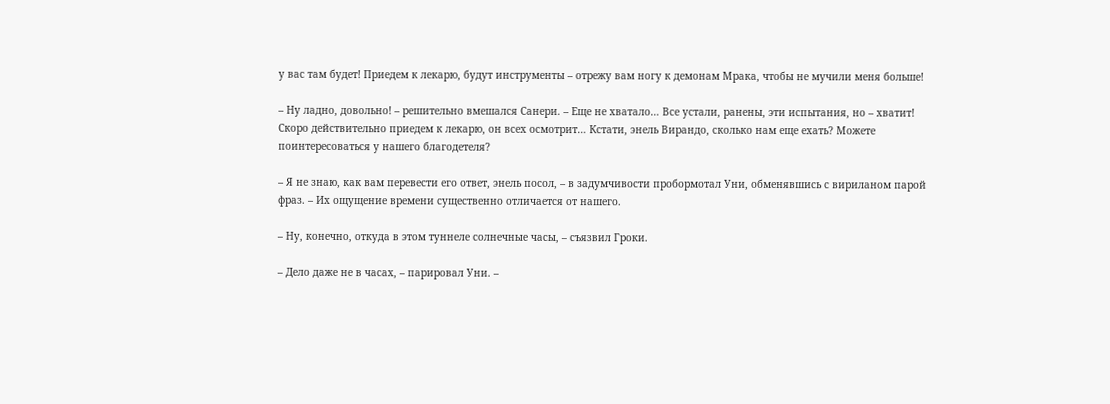у вас там будет! Приедем к лекарю, будут инструменты – отрежу вам ногу к демонам Мрака, чтобы не мучили меня больше!

– Ну ладно, довольно! – решительно вмешался Санери. – Еще не хватало… Все устали, ранены, эти испытания, но – хватит! Скоро действительно приедем к лекарю, он всех осмотрит… Кстати, энель Вирандо, сколько нам еще ехать? Можете поинтересоваться у нашего благодетеля?

– Я не знаю, как вам перевести его ответ, энель посол, – в задумчивости пробормотал Уни, обменявшись с вириланом парой фраз. – Их ощущение времени существенно отличается от нашего.

– Ну, конечно, откуда в этом туннеле солнечные часы, – съязвил Гроки.

– Дело даже не в часах, – парировал Уни. –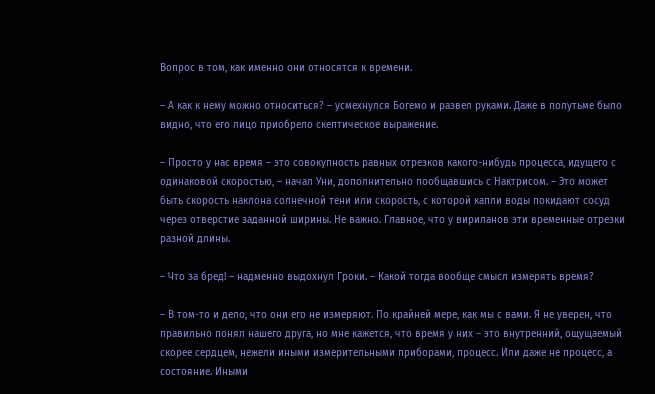Вопрос в том, как именно они относятся к времени.

– А как к нему можно относиться? – усмехнулся Богемо и развел руками. Даже в полутьме было видно, что его лицо приобрело скептическое выражение.

– Просто у нас время – это совокупность равных отрезков какого-нибудь процесса, идущего с одинаковой скоростью, – начал Уни, дополнительно пообщавшись с Нактрисом. – Это может быть скорость наклона солнечной тени или скорость, с которой капли воды покидают сосуд через отверстие заданной ширины. Не важно. Главное, что у вириланов эти временные отрезки разной длины.

– Что за бред! – надменно выдохнул Гроки. – Какой тогда вообще смысл измерять время?

– В том-то и дело, что они его не измеряют. По крайней мере, как мы с вами. Я не уверен, что правильно понял нашего друга, но мне кажется, что время у них – это внутренний, ощущаемый скорее сердцем, нежели иными измерительными приборами, процесс. Или даже не процесс, а состояние. Иными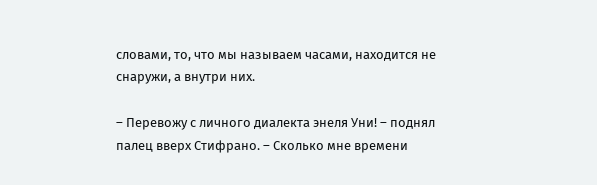словами, то, что мы называем часами, находится не снаружи, а внутри них.

– Перевожу с личного диалекта энеля Уни! – поднял палец вверх Стифрано. – Сколько мне времени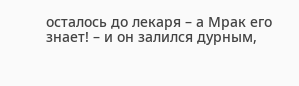осталось до лекаря – а Мрак его знает! – и он залился дурным,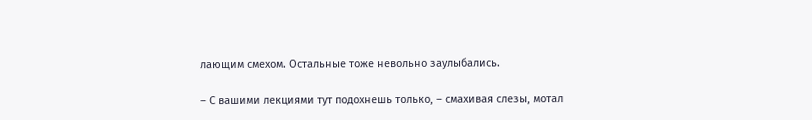лающим смехом. Остальные тоже невольно заулыбались.

– С вашими лекциями тут подохнешь только, – смахивая слезы, мотал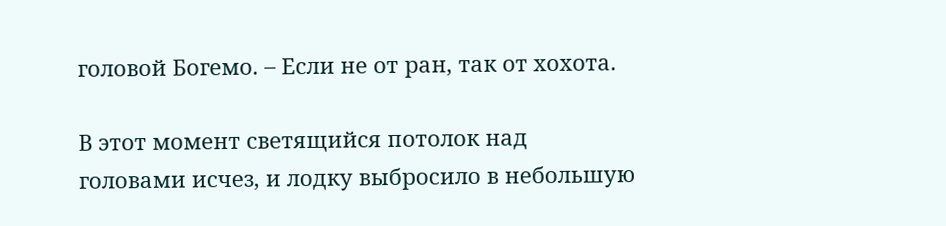головой Богемо. – Если не от ран, так от хохота.

В этот момент светящийся потолок над головами исчез, и лодку выбросило в небольшую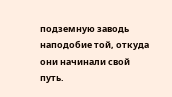подземную заводь наподобие той, откуда они начинали свой путь.